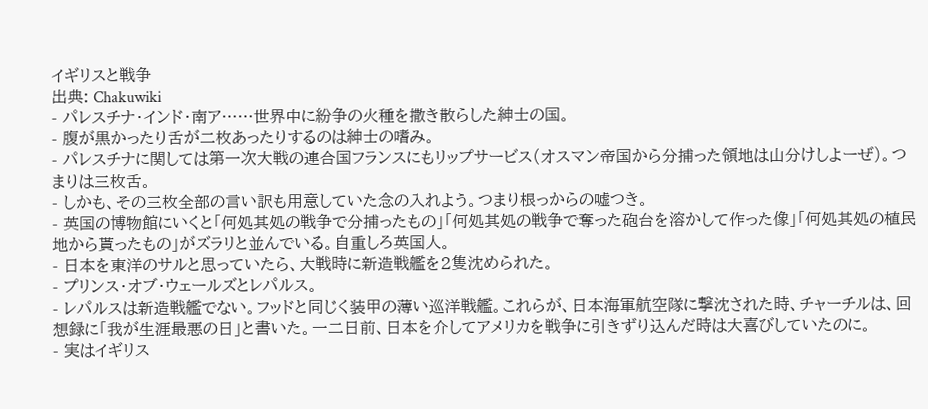イギリスと戦争
出典: Chakuwiki
- パレスチナ・インド・南ア……世界中に紛争の火種を撒き散らした紳士の国。
- 腹が黒かったり舌が二枚あったりするのは紳士の嗜み。
- パレスチナに関しては第一次大戦の連合国フランスにもリップサービス(オスマン帝国から分捕った領地は山分けしよーぜ)。つまりは三枚舌。
- しかも、その三枚全部の言い訳も用意していた念の入れよう。つまり根っからの嘘つき。
- 英国の博物館にいくと「何処其処の戦争で分捕ったもの」「何処其処の戦争で奪った砲台を溶かして作った像」「何処其処の植民地から貰ったもの」がズラリと並んでいる。自重しろ英国人。
- 日本を東洋のサルと思っていたら、大戦時に新造戦艦を2隻沈められた。
- プリンス・オブ・ウェールズとレパルス。
- レパルスは新造戦艦でない。フッドと同じく装甲の薄い巡洋戦艦。これらが、日本海軍航空隊に撃沈された時、チャーチルは、回想録に「我が生涯最悪の日」と書いた。一二日前、日本を介してアメリカを戦争に引きずり込んだ時は大喜びしていたのに。
- 実はイギリス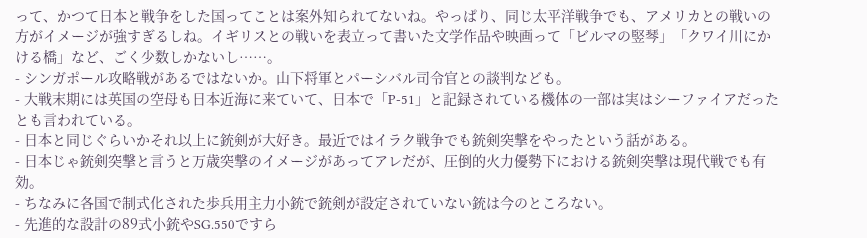って、かつて日本と戦争をした国ってことは案外知られてないね。やっぱり、同じ太平洋戦争でも、アメリカとの戦いの方がイメージが強すぎるしね。イギリスとの戦いを表立って書いた文学作品や映画って「ビルマの竪琴」「クワイ川にかける橋」など、ごく少数しかないし……。
- シンガポール攻略戦があるではないか。山下将軍とパーシバル司令官との談判なども。
- 大戦末期には英国の空母も日本近海に来ていて、日本で「P-51」と記録されている機体の一部は実はシーファイアだったとも言われている。
- 日本と同じぐらいかそれ以上に銃剣が大好き。最近ではイラク戦争でも銃剣突撃をやったという話がある。
- 日本じゃ銃剣突撃と言うと万歳突撃のイメージがあってアレだが、圧倒的火力優勢下における銃剣突撃は現代戦でも有効。
- ちなみに各国で制式化された歩兵用主力小銃で銃剣が設定されていない銃は今のところない。
- 先進的な設計の89式小銃やSG.550ですら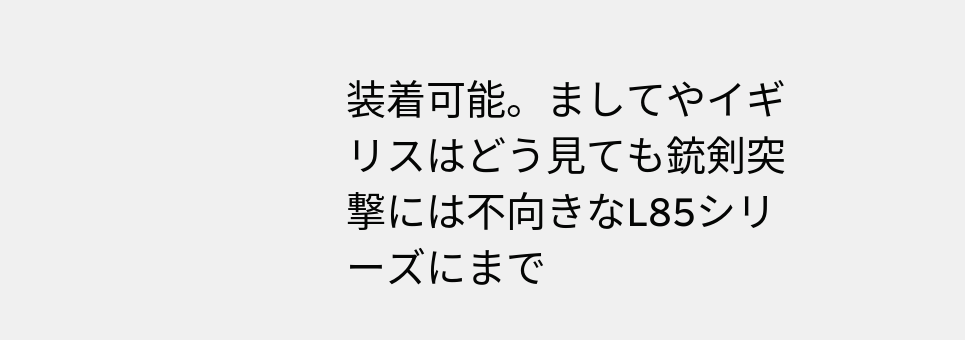装着可能。ましてやイギリスはどう見ても銃剣突撃には不向きなL85シリーズにまで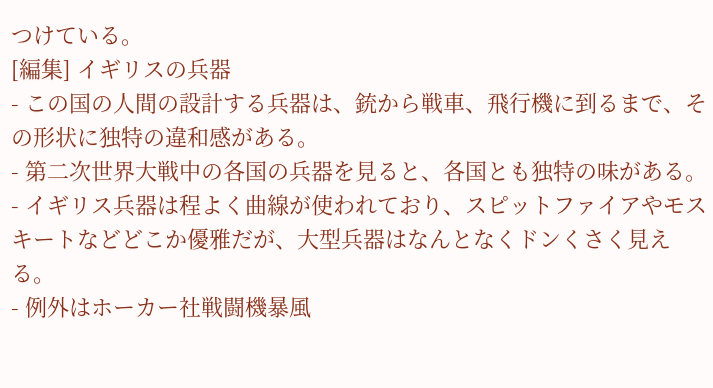つけている。
[編集] イギリスの兵器
- この国の人間の設計する兵器は、銃から戦車、飛行機に到るまで、その形状に独特の違和感がある。
- 第二次世界大戦中の各国の兵器を見ると、各国とも独特の味がある。
- イギリス兵器は程よく曲線が使われており、スピットファイアやモスキートなどどこか優雅だが、大型兵器はなんとなくドンくさく見える。
- 例外はホーカー社戦闘機暴風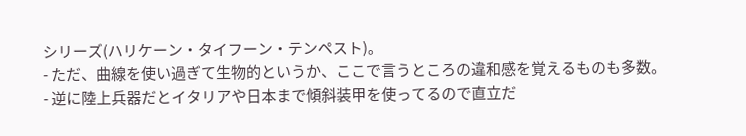シリーズ(ハリケーン・タイフーン・テンペスト)。
- ただ、曲線を使い過ぎて生物的というか、ここで言うところの違和感を覚えるものも多数。
- 逆に陸上兵器だとイタリアや日本まで傾斜装甲を使ってるので直立だ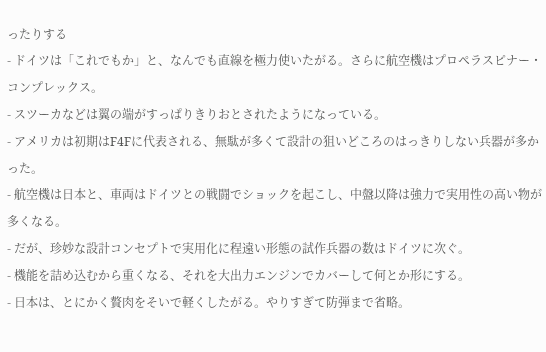ったりする
- ドイツは「これでもか」と、なんでも直線を極力使いたがる。さらに航空機はプロペラスピナー・コンプレックス。
- スツーカなどは翼の端がすっぱりきりおとされたようになっている。
- アメリカは初期はF4Fに代表される、無駄が多くて設計の狙いどころのはっきりしない兵器が多かった。
- 航空機は日本と、車両はドイツとの戦闘でショックを起こし、中盤以降は強力で実用性の高い物が多くなる。
- だが、珍妙な設計コンセプトで実用化に程遠い形態の試作兵器の数はドイツに次ぐ。
- 機能を詰め込むから重くなる、それを大出力エンジンでカバーして何とか形にする。
- 日本は、とにかく贅肉をそいで軽くしたがる。やりすぎて防弾まで省略。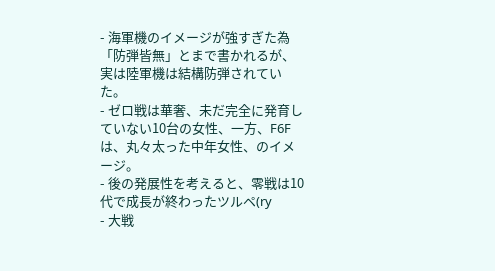- 海軍機のイメージが強すぎた為「防弾皆無」とまで書かれるが、実は陸軍機は結構防弾されていた。
- ゼロ戦は華奢、未だ完全に発育していない10台の女性、一方、F6Fは、丸々太った中年女性、のイメージ。
- 後の発展性を考えると、零戦は10代で成長が終わったツルペ(ry
- 大戦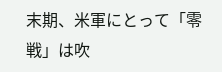末期、米軍にとって「零戦」は吹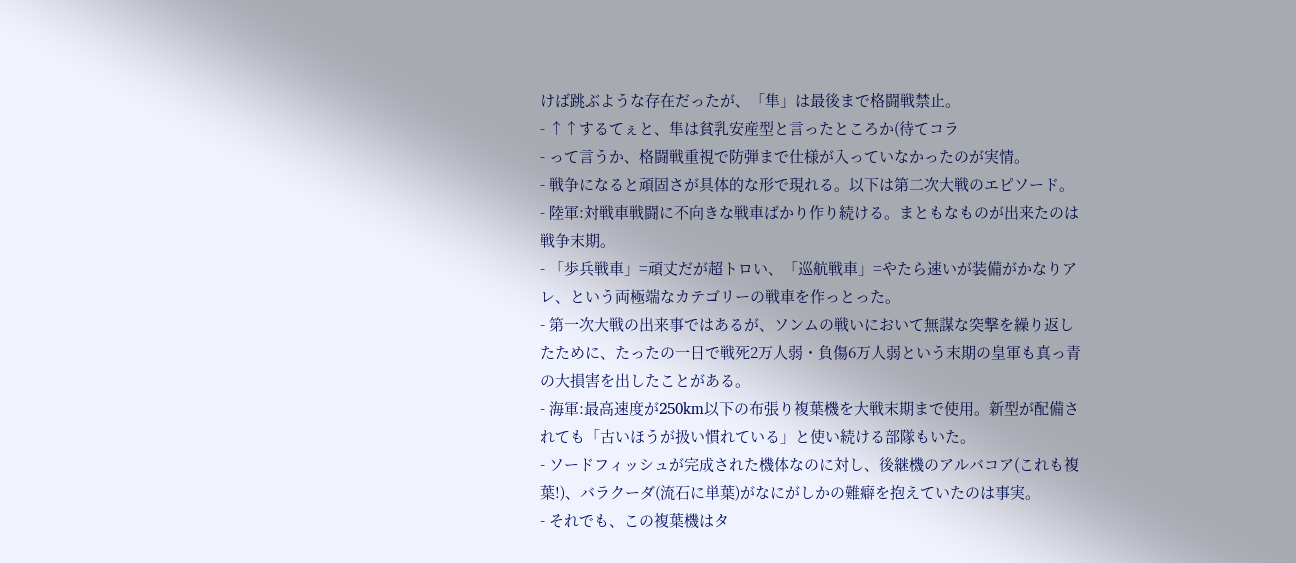けば跳ぶような存在だったが、「隼」は最後まで格闘戦禁止。
- ↑↑するてぇと、隼は貧乳安産型と言ったところか(待てコラ
- って言うか、格闘戦重視で防弾まで仕様が入っていなかったのが実情。
- 戦争になると頑固さが具体的な形で現れる。以下は第二次大戦のエピソード。
- 陸軍:対戦車戦闘に不向きな戦車ばかり作り続ける。まともなものが出来たのは戦争末期。
- 「歩兵戦車」=頑丈だが超トロい、「巡航戦車」=やたら速いが装備がかなりアレ、という両極端なカテゴリーの戦車を作っとった。
- 第一次大戦の出来事ではあるが、ソンムの戦いにおいて無謀な突撃を繰り返したために、たったの一日で戦死2万人弱・負傷6万人弱という末期の皇軍も真っ青の大損害を出したことがある。
- 海軍:最高速度が250km以下の布張り複葉機を大戦末期まで使用。新型が配備されても「古いほうが扱い慣れている」と使い続ける部隊もいた。
- ソードフィッシュが完成された機体なのに対し、後継機のアルバコア(これも複葉!)、バラクーダ(流石に単葉)がなにがしかの難癖を抱えていたのは事実。
- それでも、この複葉機はタ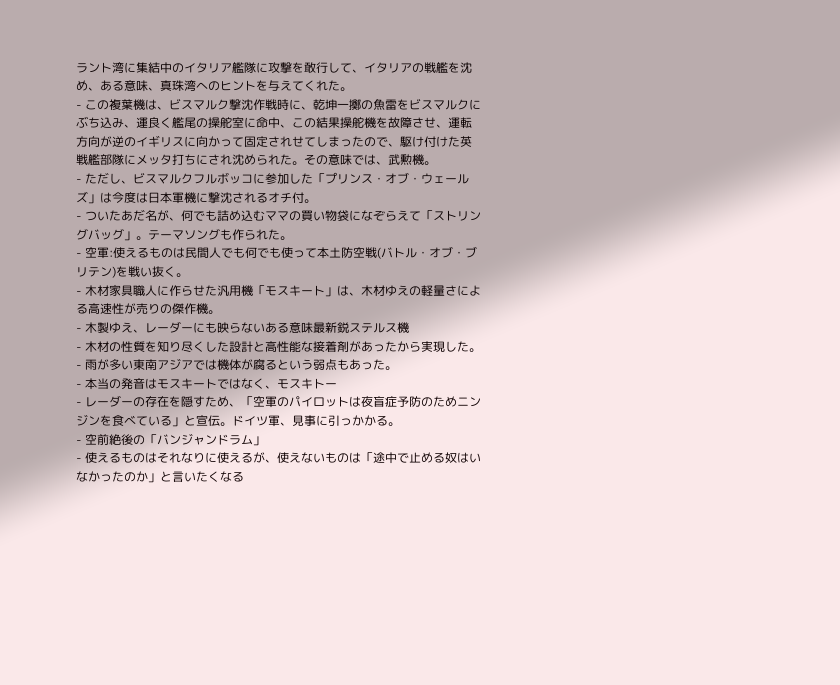ラント湾に集結中のイタリア艦隊に攻撃を敢行して、イタリアの戦艦を沈め、ある意味、真珠湾へのヒントを与えてくれた。
- この複葉機は、ビスマルク撃沈作戦時に、乾坤一擲の魚雷をビスマルクにぶち込み、運良く艦尾の操舵室に命中、この結果操舵機を故障させ、運転方向が逆のイギリスに向かって固定されせてしまったので、駆け付けた英戦艦部隊にメッタ打ちにされ沈められた。その意味では、武勲機。
- ただし、ビスマルクフルボッコに参加した「プリンス・オブ・ウェールズ」は今度は日本軍機に撃沈されるオチ付。
- ついたあだ名が、何でも詰め込むママの買い物袋になぞらえて「ストリングバッグ」。テーマソングも作られた。
- 空軍:使えるものは民間人でも何でも使って本土防空戦(バトル・オブ・ブリテン)を戦い抜く。
- 木材家具職人に作らせた汎用機「モスキート」は、木材ゆえの軽量さによる高速性が売りの傑作機。
- 木製ゆえ、レーダーにも映らないある意味最新鋭ステルス機
- 木材の性質を知り尽くした設計と高性能な接着剤があったから実現した。
- 雨が多い東南アジアでは機体が腐るという弱点もあった。
- 本当の発音はモスキートではなく、モスキトー
- レーダーの存在を隠すため、「空軍のパイロットは夜盲症予防のためニンジンを食べている」と宣伝。ドイツ軍、見事に引っかかる。
- 空前絶後の「バンジャンドラム」
- 使えるものはそれなりに使えるが、使えないものは「途中で止める奴はいなかったのか」と言いたくなる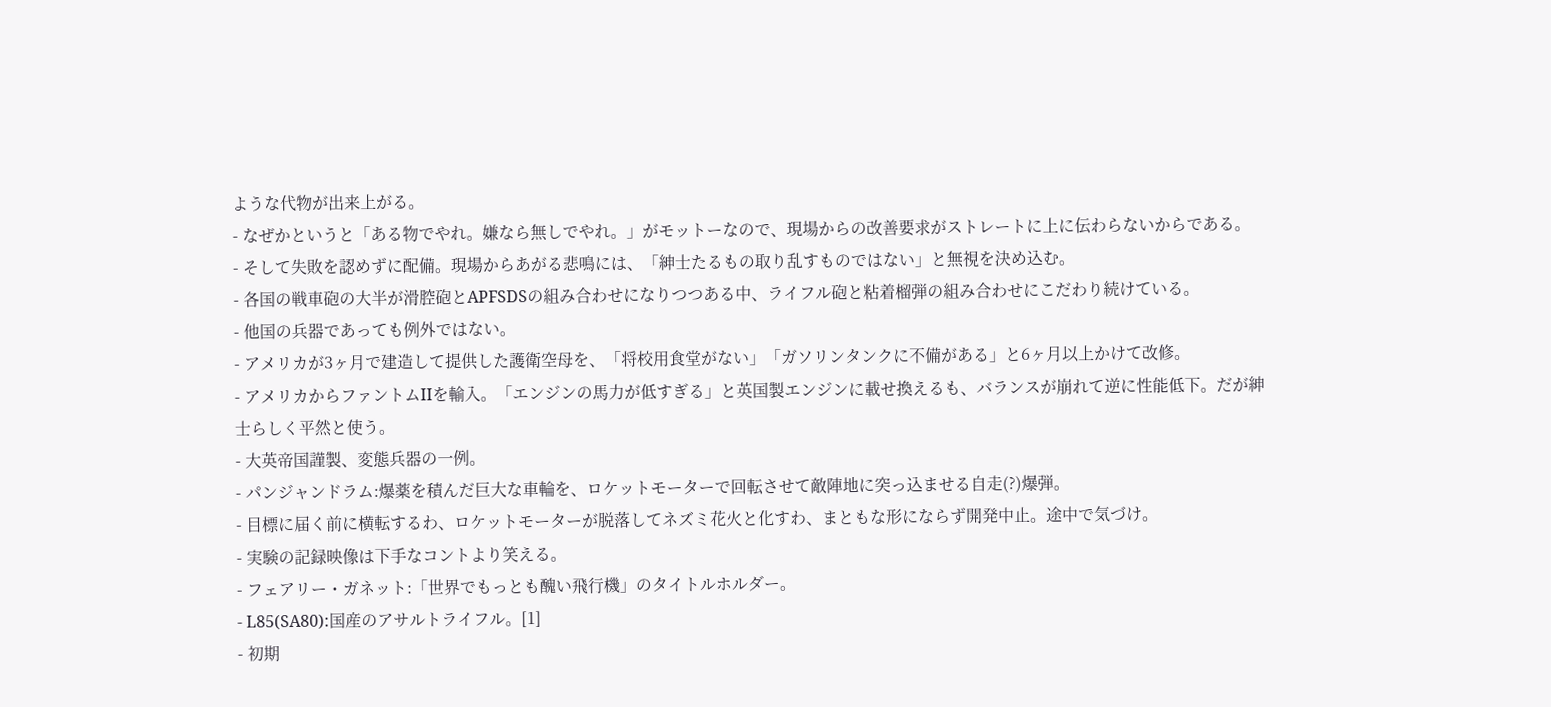ような代物が出来上がる。
- なぜかというと「ある物でやれ。嫌なら無しでやれ。」がモットーなので、現場からの改善要求がストレートに上に伝わらないからである。
- そして失敗を認めずに配備。現場からあがる悲鳴には、「紳士たるもの取り乱すものではない」と無視を決め込む。
- 各国の戦車砲の大半が滑腔砲とAPFSDSの組み合わせになりつつある中、ライフル砲と粘着榴弾の組み合わせにこだわり続けている。
- 他国の兵器であっても例外ではない。
- アメリカが3ヶ月で建造して提供した護衛空母を、「将校用食堂がない」「ガソリンタンクに不備がある」と6ヶ月以上かけて改修。
- アメリカからファントムIIを輸入。「エンジンの馬力が低すぎる」と英国製エンジンに載せ換えるも、バランスが崩れて逆に性能低下。だが紳士らしく平然と使う。
- 大英帝国謹製、変態兵器の一例。
- パンジャンドラム:爆薬を積んだ巨大な車輪を、ロケットモーターで回転させて敵陣地に突っ込ませる自走(?)爆弾。
- 目標に届く前に横転するわ、ロケットモーターが脱落してネズミ花火と化すわ、まともな形にならず開発中止。途中で気づけ。
- 実験の記録映像は下手なコントより笑える。
- フェアリー・ガネット:「世界でもっとも醜い飛行機」のタイトルホルダー。
- L85(SA80):国産のアサルトライフル。[1]
- 初期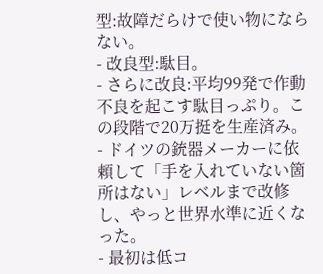型:故障だらけで使い物にならない。
- 改良型:駄目。
- さらに改良:平均99発で作動不良を起こす駄目っぷり。この段階で20万挺を生産済み。
- ドイツの銃器メーカーに依頼して「手を入れていない箇所はない」レベルまで改修し、やっと世界水準に近くなった。
- 最初は低コ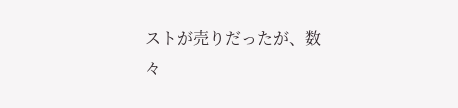ストが売りだったが、数々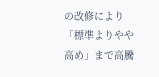の改修により「標準よりやや高め」まで高騰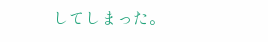してしまった。